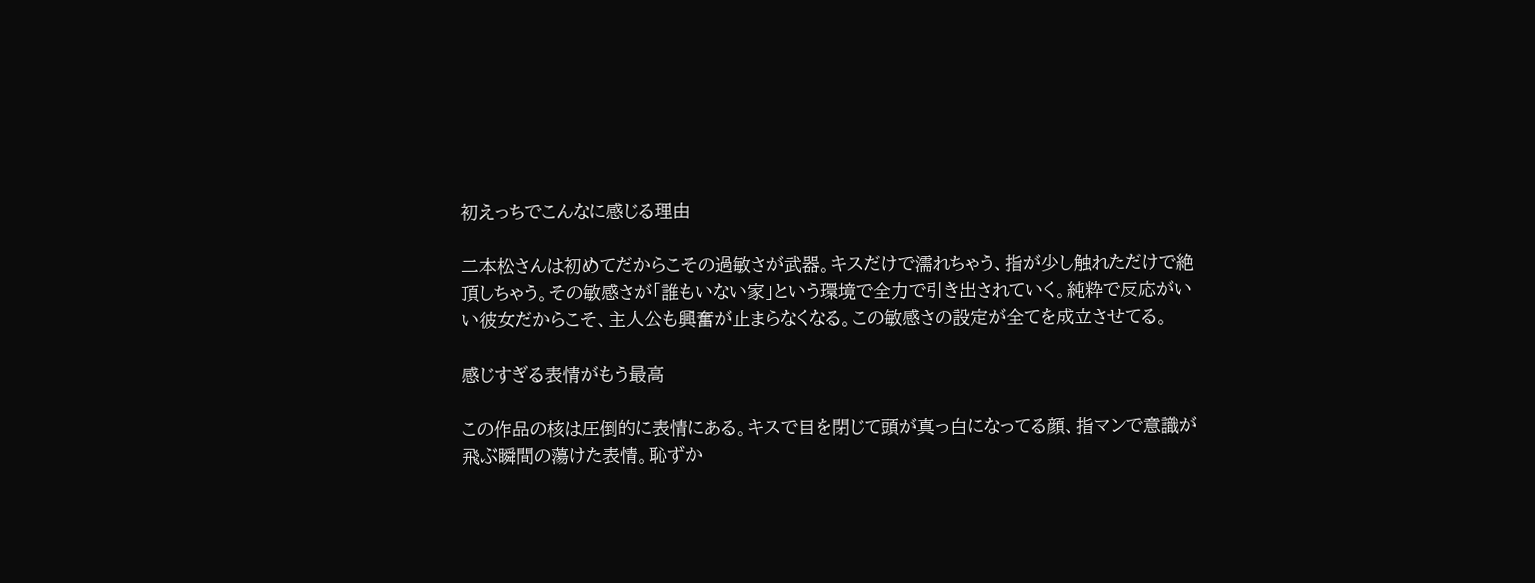初えっちでこんなに感じる理由

二本松さんは初めてだからこその過敏さが武器。キスだけで濡れちゃう、指が少し触れただけで絶頂しちゃう。その敏感さが「誰もいない家」という環境で全力で引き出されていく。純粋で反応がいい彼女だからこそ、主人公も興奮が止まらなくなる。この敏感さの設定が全てを成立させてる。

感じすぎる表情がもう最高

この作品の核は圧倒的に表情にある。キスで目を閉じて頭が真っ白になってる顔、指マンで意識が飛ぶ瞬間の蕩けた表情。恥ずか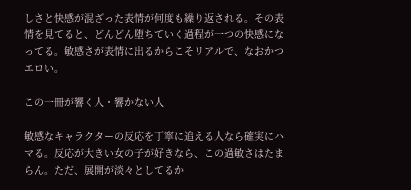しさと快感が混ざった表情が何度も繰り返される。その表情を見てると、どんどん堕ちていく過程が一つの快感になってる。敏感さが表情に出るからこそリアルで、なおかつエロい。

この一冊が響く人・響かない人

敏感なキャラクターの反応を丁寧に追える人なら確実にハマる。反応が大きい女の子が好きなら、この過敏さはたまらん。ただ、展開が淡々としてるか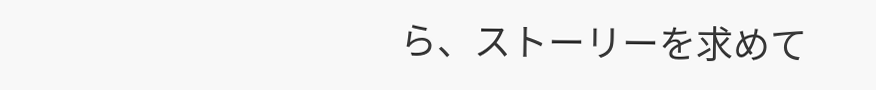ら、ストーリーを求めて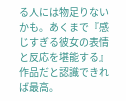る人には物足りないかも。あくまで『感じすぎる彼女の表情と反応を堪能する』作品だと認識できれば最高。